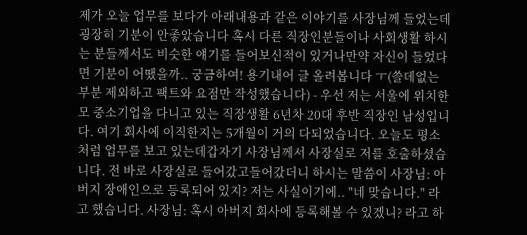제가 오늘 업무를 보다가 아래내용과 같은 이야기를 사장님께 들었는데굉장히 기분이 안좋았습니다 혹시 다른 직장인분들이나 사회생활 하시는 분들께서도 비슷한 얘기를 들어보신적이 있거나만약 자신이 들었다면 기분이 어땠을까.. 궁금하여! 용기내어 글 올려봅니다 ㅜ(쓸데없는 부분 제외하고 팩트와 요점만 작성했습니다) - 우선 저는 서울에 위치한 모 중소기업을 다니고 있는 직장생활 6년차 20대 후반 직장인 남성입니다. 여기 회사에 이직한지는 5개월이 거의 다되었습니다. 오늘도 평소처럼 업무를 보고 있는데갑자기 사장님께서 사장실로 저를 호출하셨습니다. 전 바로 사장실로 들어갔고들어갔더니 하시는 말씀이 사장님: 아버지 장애인으로 등록되어 있지? 저는 사실이기에.. "네 맞습니다." 라고 했습니다. 사장님: 혹시 아버지 회사에 등록해볼 수 있겠니? 라고 하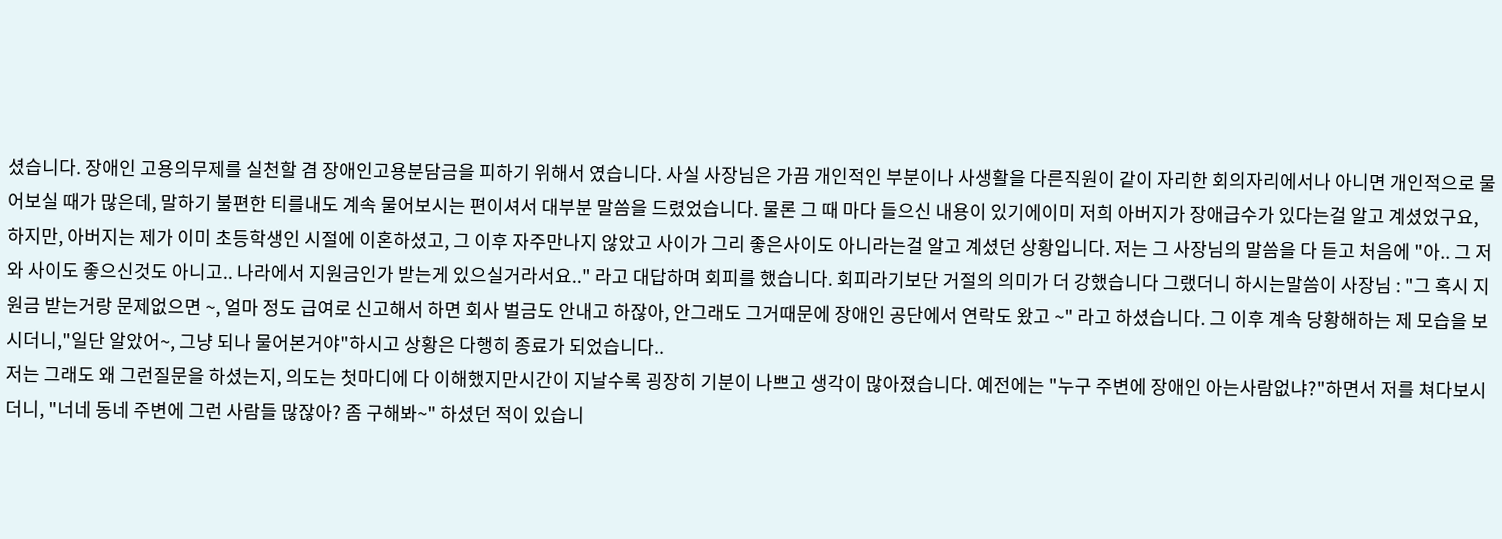셨습니다. 장애인 고용의무제를 실천할 겸 장애인고용분담금을 피하기 위해서 였습니다. 사실 사장님은 가끔 개인적인 부분이나 사생활을 다른직원이 같이 자리한 회의자리에서나 아니면 개인적으로 물어보실 때가 많은데, 말하기 불편한 티를내도 계속 물어보시는 편이셔서 대부분 말씀을 드렸었습니다. 물론 그 때 마다 들으신 내용이 있기에이미 저희 아버지가 장애급수가 있다는걸 알고 계셨었구요, 하지만, 아버지는 제가 이미 초등학생인 시절에 이혼하셨고, 그 이후 자주만나지 않았고 사이가 그리 좋은사이도 아니라는걸 알고 계셨던 상황입니다. 저는 그 사장님의 말씀을 다 듣고 처음에 "아.. 그 저와 사이도 좋으신것도 아니고.. 나라에서 지원금인가 받는게 있으실거라서요.." 라고 대답하며 회피를 했습니다. 회피라기보단 거절의 의미가 더 강했습니다 그랬더니 하시는말씀이 사장님 : "그 혹시 지원금 받는거랑 문제없으면 ~, 얼마 정도 급여로 신고해서 하면 회사 벌금도 안내고 하잖아, 안그래도 그거때문에 장애인 공단에서 연락도 왔고 ~" 라고 하셨습니다. 그 이후 계속 당황해하는 제 모습을 보시더니,"일단 알았어~, 그냥 되나 물어본거야"하시고 상황은 다행히 종료가 되었습니다..
저는 그래도 왜 그런질문을 하셨는지, 의도는 첫마디에 다 이해했지만시간이 지날수록 굉장히 기분이 나쁘고 생각이 많아졌습니다. 예전에는 "누구 주변에 장애인 아는사람없냐?"하면서 저를 쳐다보시더니, "너네 동네 주변에 그런 사람들 많잖아? 좀 구해봐~" 하셨던 적이 있습니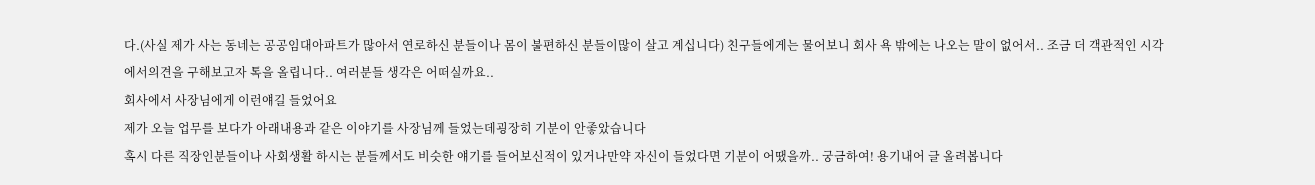다.(사실 제가 사는 동네는 공공임대아파트가 많아서 연로하신 분들이나 몸이 불편하신 분들이많이 살고 계십니다) 친구들에게는 물어보니 회사 욕 밖에는 나오는 말이 없어서.. 조금 더 객관적인 시각에서의견을 구해보고자 톡을 올립니다.. 여러분들 생각은 어떠실까요..
회사에서 사장님에게 이런얘길 들었어요
제가 오늘 업무를 보다가 아래내용과 같은 이야기를 사장님께 들었는데굉장히 기분이 안좋았습니다
혹시 다른 직장인분들이나 사회생활 하시는 분들께서도 비슷한 얘기를 들어보신적이 있거나만약 자신이 들었다면 기분이 어땠을까.. 궁금하여! 용기내어 글 올려봅니다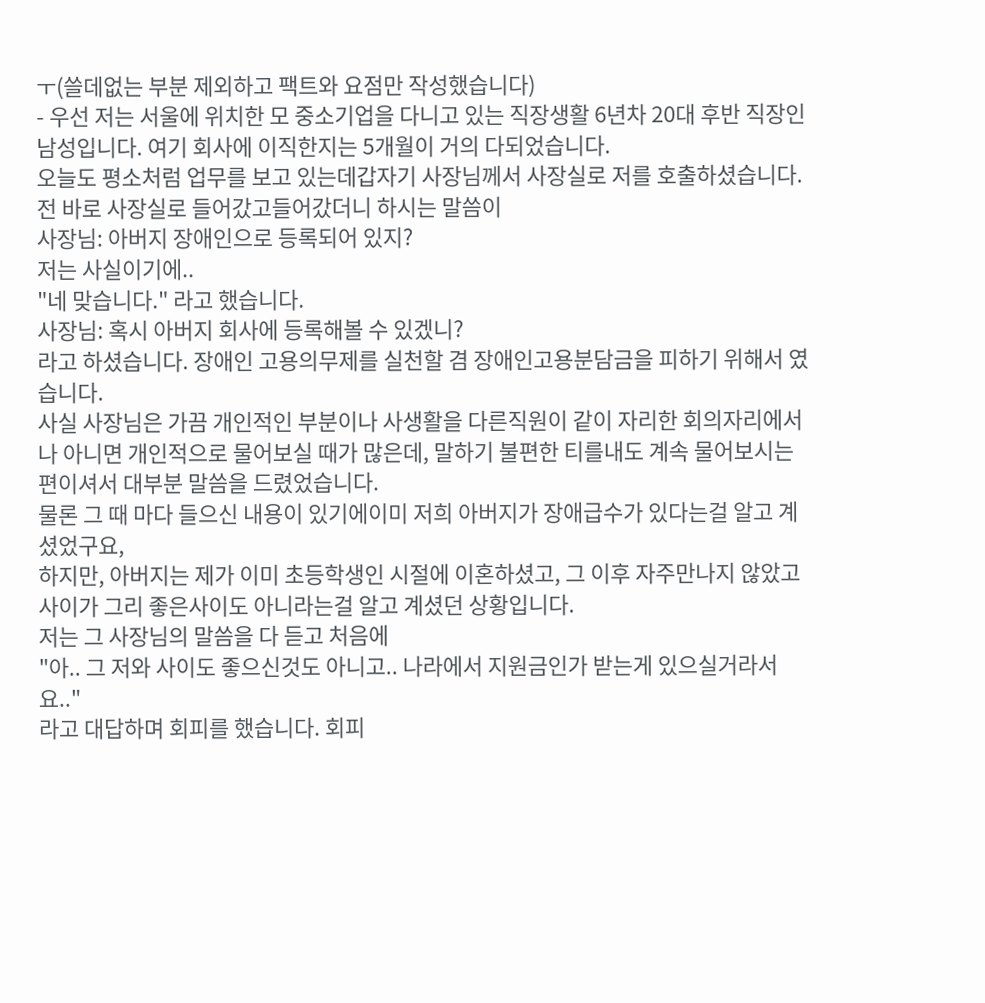ㅜ(쓸데없는 부분 제외하고 팩트와 요점만 작성했습니다)
- 우선 저는 서울에 위치한 모 중소기업을 다니고 있는 직장생활 6년차 20대 후반 직장인 남성입니다. 여기 회사에 이직한지는 5개월이 거의 다되었습니다.
오늘도 평소처럼 업무를 보고 있는데갑자기 사장님께서 사장실로 저를 호출하셨습니다. 전 바로 사장실로 들어갔고들어갔더니 하시는 말씀이
사장님: 아버지 장애인으로 등록되어 있지?
저는 사실이기에..
"네 맞습니다." 라고 했습니다.
사장님: 혹시 아버지 회사에 등록해볼 수 있겠니?
라고 하셨습니다. 장애인 고용의무제를 실천할 겸 장애인고용분담금을 피하기 위해서 였습니다.
사실 사장님은 가끔 개인적인 부분이나 사생활을 다른직원이 같이 자리한 회의자리에서나 아니면 개인적으로 물어보실 때가 많은데, 말하기 불편한 티를내도 계속 물어보시는 편이셔서 대부분 말씀을 드렸었습니다.
물론 그 때 마다 들으신 내용이 있기에이미 저희 아버지가 장애급수가 있다는걸 알고 계셨었구요,
하지만, 아버지는 제가 이미 초등학생인 시절에 이혼하셨고, 그 이후 자주만나지 않았고 사이가 그리 좋은사이도 아니라는걸 알고 계셨던 상황입니다.
저는 그 사장님의 말씀을 다 듣고 처음에
"아.. 그 저와 사이도 좋으신것도 아니고.. 나라에서 지원금인가 받는게 있으실거라서요.."
라고 대답하며 회피를 했습니다. 회피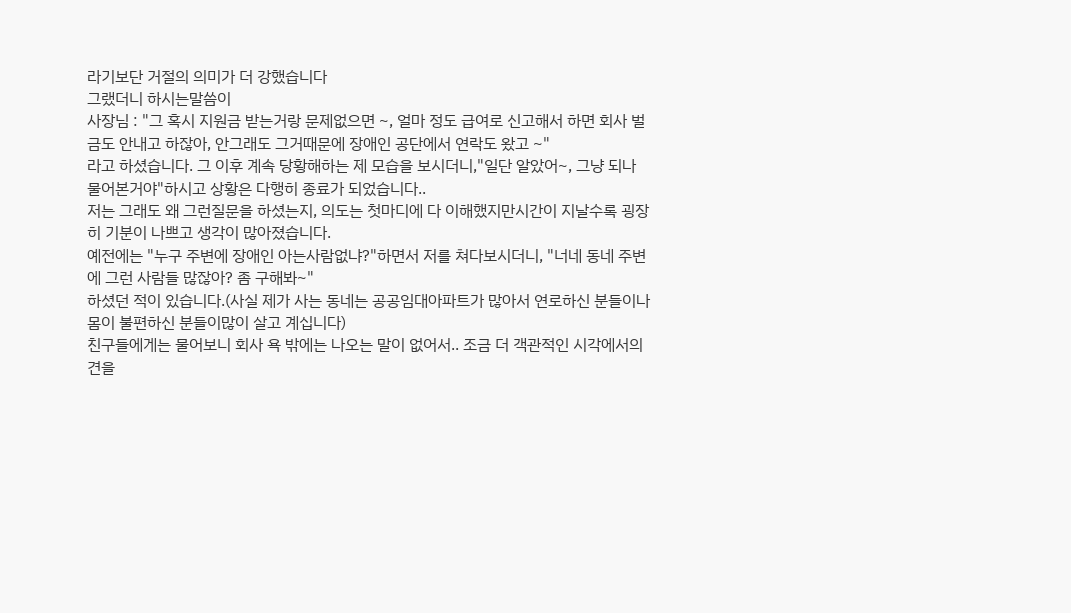라기보단 거절의 의미가 더 강했습니다
그랬더니 하시는말씀이
사장님 : "그 혹시 지원금 받는거랑 문제없으면 ~, 얼마 정도 급여로 신고해서 하면 회사 벌금도 안내고 하잖아, 안그래도 그거때문에 장애인 공단에서 연락도 왔고 ~"
라고 하셨습니다. 그 이후 계속 당황해하는 제 모습을 보시더니,"일단 알았어~, 그냥 되나 물어본거야"하시고 상황은 다행히 종료가 되었습니다..
저는 그래도 왜 그런질문을 하셨는지, 의도는 첫마디에 다 이해했지만시간이 지날수록 굉장히 기분이 나쁘고 생각이 많아졌습니다.
예전에는 "누구 주변에 장애인 아는사람없냐?"하면서 저를 쳐다보시더니, "너네 동네 주변에 그런 사람들 많잖아? 좀 구해봐~"
하셨던 적이 있습니다.(사실 제가 사는 동네는 공공임대아파트가 많아서 연로하신 분들이나 몸이 불편하신 분들이많이 살고 계십니다)
친구들에게는 물어보니 회사 욕 밖에는 나오는 말이 없어서.. 조금 더 객관적인 시각에서의견을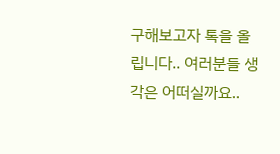구해보고자 톡을 올립니다.. 여러분들 생각은 어떠실까요..